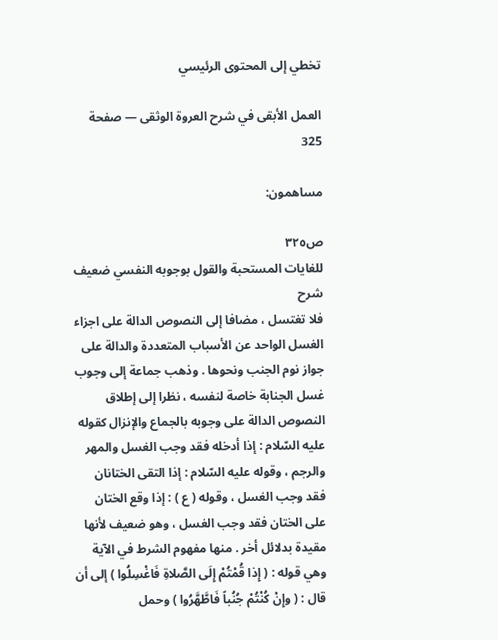تخطي إلى المحتوى الرئيسي

العمل الأبقى في شرح العروة الوثقى — صفحة 325

مساهمون:

ص٣٢٥
للغايات المستحبة والقول بوجوبه النفسي ضعيف
شرح
فلا تغتسل ، مضافا إلى النصوص الدالة على اجزاء الغسل الواحد عن الأسباب المتعددة والدالة على جواز نوم الجنب ونحوها . وذهب جماعة إلى وجوب غسل الجنابة خاصة لنفسه ، نظرا إلى إطلاق النصوص الدالة على وجوبه بالجماع والإنزال كقوله عليه السّلام : إذا أدخله فقد وجب الغسل والمهر والرجم ، وقوله عليه السّلام : إذا التقى الختانان فقد وجب الغسل ، وقوله ( ع ) : إذا وقع الختان على الختان فقد وجب الغسل ، وهو ضعيف لأنها مقيدة بدلائل أخر . منها مفهوم الشرط في الآية وهي قوله : ( إِذا قُمْتُمْ إِلَى الصَّلاةِ فَاغْسِلُوا ) إلى أن قال : ( وإِنْ كُنْتُمْ جُنُباً فَاطَّهَّرُوا ) وحمل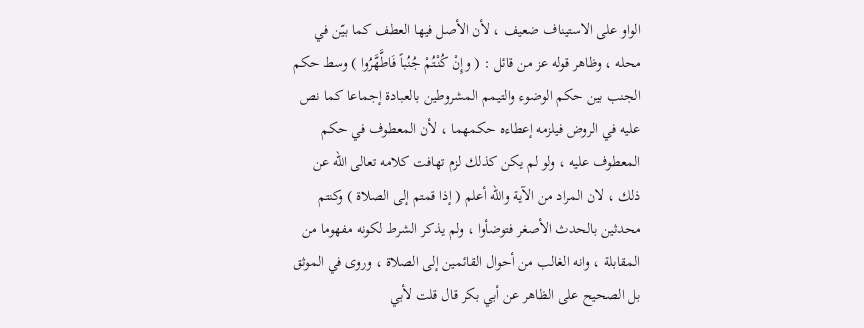الواو على الاستيناف ضعيف ، لأن الأصل فيها العطف كما بيّن في محله ، وظاهر قوله عز من قائل : ( وإِنْ كُنْتُمْ جُنُباً فَاطَّهَّرُوا ) وسط حكم الجنب بين حكم الوضوء والتيمم المشروطين بالعبادة إجماعا كما نص عليه في الروض فيلزمه إعطاءه حكمهما ، لأن المعطوف في حكم المعطوف عليه ، ولو لم يكن كذلك لزم تهافت كلامه تعالى الله عن ذلك ، لان المراد من الآية والله أعلم ( إذا قمتم إلى الصلاة ) وكنتم محدثين بالحدث الأصغر فتوضأوا ، ولم يذكر الشرط لكونه مفهوما من المقابلة ، وانه الغالب من أحوال القائمين إلى الصلاة ، وروى في الموثق بل الصحيح على الظاهر عن أبي بكر قال قلت لأبي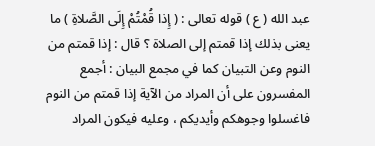عبد الله ( ع ) قوله تعالى : ( إِذا قُمْتُمْ إِلَى الصَّلاةِ ) ما يعنى بذلك إذا قمتم إلى الصلاة ؟ قال : إذا قمتم من النوم وعن التبيان كما في مجمع البيان : أجمع المفسرون على أن المراد من الآية إذا قمتم من النوم فاغسلوا وجوهكم وأيديكم ، وعليه فيكون المراد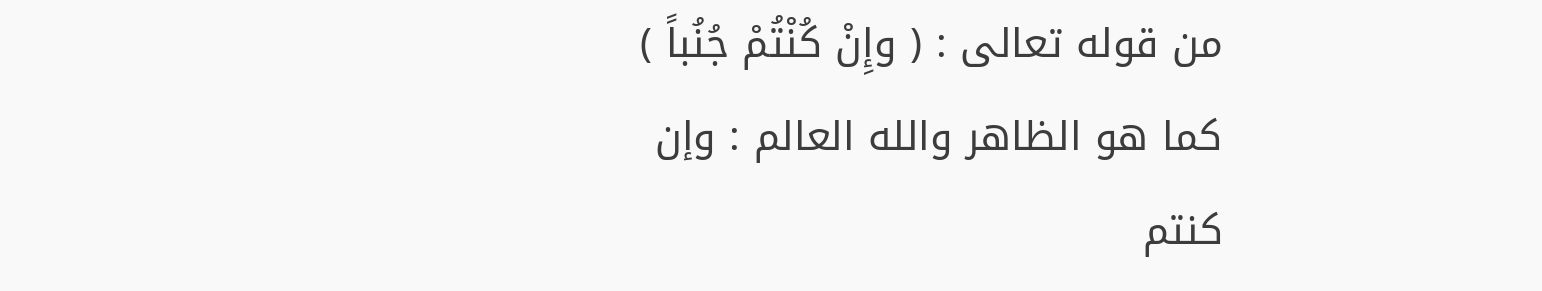من قوله تعالى : ( وإِنْ كُنْتُمْ جُنُباً ) كما هو الظاهر والله العالم : وإن كنتم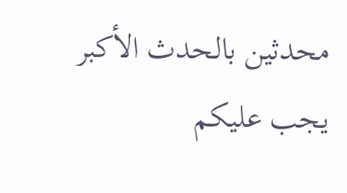محدثين بالحدث الأكبر يجب عليكم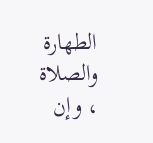الطهارة والصلاة ، وإن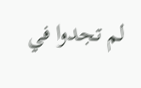لم تجدوا في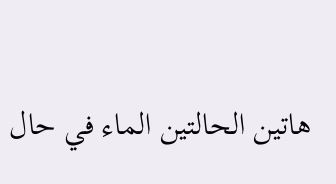هاتين الحالتين الماء في حال